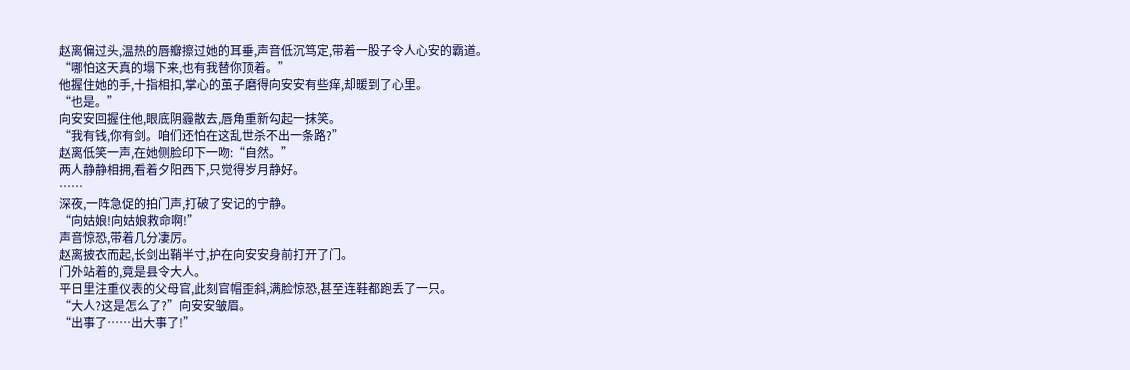赵离偏过头,温热的唇瓣擦过她的耳垂,声音低沉笃定,带着一股子令人心安的霸道。
“哪怕这天真的塌下来,也有我替你顶着。”
他握住她的手,十指相扣,掌心的茧子磨得向安安有些痒,却暖到了心里。
“也是。”
向安安回握住他,眼底阴霾散去,唇角重新勾起一抹笑。
“我有钱,你有剑。咱们还怕在这乱世杀不出一条路?”
赵离低笑一声,在她侧脸印下一吻:“自然。”
两人静静相拥,看着夕阳西下,只觉得岁月静好。
……
深夜,一阵急促的拍门声,打破了安记的宁静。
“向姑娘!向姑娘救命啊!”
声音惊恐,带着几分凄厉。
赵离披衣而起,长剑出鞘半寸,护在向安安身前打开了门。
门外站着的,竟是县令大人。
平日里注重仪表的父母官,此刻官帽歪斜,满脸惊恐,甚至连鞋都跑丢了一只。
“大人?这是怎么了?”向安安皱眉。
“出事了……出大事了!”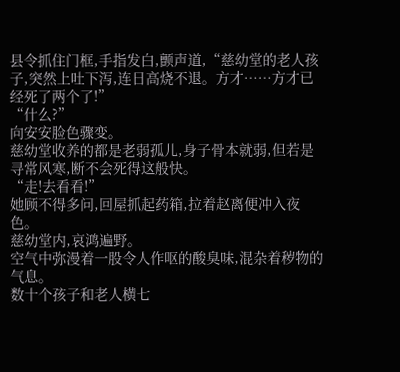县令抓住门框,手指发白,颤声道,“慈幼堂的老人孩子,突然上吐下泻,连日高烧不退。方才……方才已经死了两个了!”
“什么?”
向安安脸色骤变。
慈幼堂收养的都是老弱孤儿,身子骨本就弱,但若是寻常风寒,断不会死得这般快。
“走!去看看!”
她顾不得多问,回屋抓起药箱,拉着赵离便冲入夜色。
慈幼堂内,哀鸿遍野。
空气中弥漫着一股令人作呕的酸臭味,混杂着秽物的气息。
数十个孩子和老人横七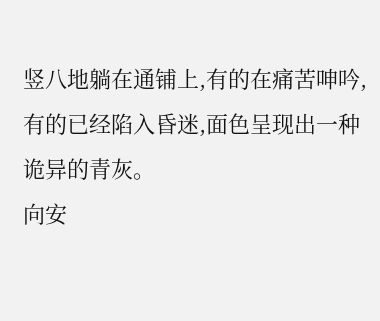竖八地躺在通铺上,有的在痛苦呻吟,有的已经陷入昏迷,面色呈现出一种诡异的青灰。
向安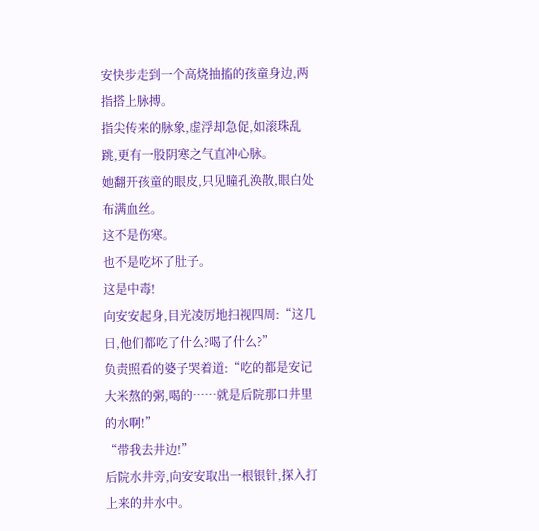安快步走到一个高烧抽搐的孩童身边,两指搭上脉搏。
指尖传来的脉象,虚浮却急促,如滚珠乱跳,更有一股阴寒之气直冲心脉。
她翻开孩童的眼皮,只见瞳孔涣散,眼白处布满血丝。
这不是伤寒。
也不是吃坏了肚子。
这是中毒!
向安安起身,目光凌厉地扫视四周:“这几日,他们都吃了什么?喝了什么?”
负责照看的婆子哭着道:“吃的都是安记大米熬的粥,喝的……就是后院那口井里的水啊!”
“带我去井边!”
后院水井旁,向安安取出一根银针,探入打上来的井水中。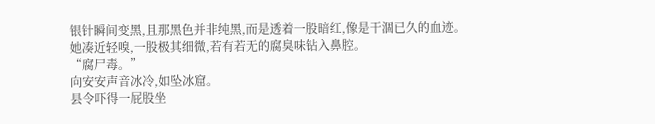银针瞬间变黑,且那黑色并非纯黑,而是透着一股暗红,像是干涸已久的血迹。
她凑近轻嗅,一股极其细微,若有若无的腐臭味钻入鼻腔。
“腐尸毒。”
向安安声音冰冷,如坠冰窟。
县令吓得一屁股坐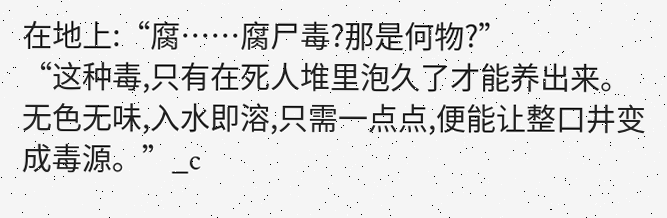在地上:“腐……腐尸毒?那是何物?”
“这种毒,只有在死人堆里泡久了才能养出来。无色无味,入水即溶,只需一点点,便能让整口井变成毒源。”_c